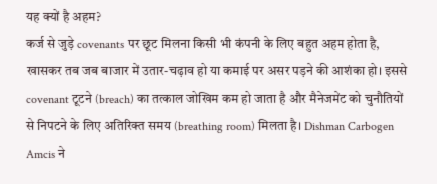यह क्यों है अहम?
कर्ज से जुड़े covenants पर छूट मिलना किसी भी कंपनी के लिए बहुत अहम होता है, खासकर तब जब बाजार में उतार-चढ़ाव हो या कमाई पर असर पड़ने की आशंका हो। इससे covenant टूटने (breach) का तत्काल जोखिम कम हो जाता है और मैनेजमेंट को चुनौतियों से निपटने के लिए अतिरिक्त समय (breathing room) मिलता है। Dishman Carbogen Amcis ने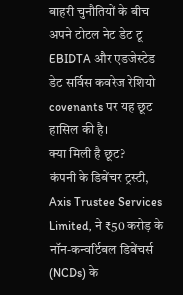बाहरी चुनौतियों के बीच अपने टोटल नेट डेट टू EBIDTA और एडजेस्टेड डेट सर्विस कवरेज रेशियो covenants पर यह छूट हासिल की है।
क्या मिली है छूट?
कंपनी के डिबेंचर ट्रस्टी, Axis Trustee Services Limited, ने ₹50 करोड़ के नॉन-कन्वर्टिबल डिबेंचर्स (NCDs) के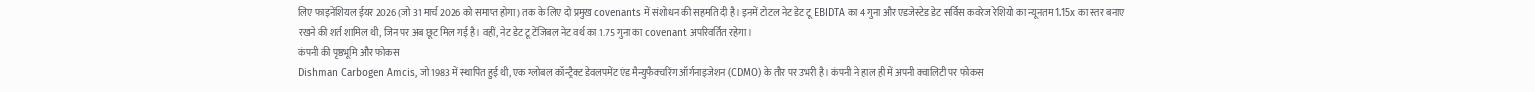लिए फाइनेंशियल ईयर 2026 (जो 31 मार्च 2026 को समाप्त होगा) तक के लिए दो प्रमुख covenants में संशोधन की सहमति दी है। इनमें टोटल नेट डेट टू EBIDTA का 4 गुना और एडजेस्टेड डेट सर्विस कवरेज रेशियो का न्यूनतम 1.15x का स्तर बनाए रखने की शर्त शामिल थी, जिन पर अब छूट मिल गई है। वहीं, नेट डेट टू टेंजिबल नेट वर्थ का 1.75 गुना का covenant अपरिवर्तित रहेगा।
कंपनी की पृष्ठभूमि और फोकस
Dishman Carbogen Amcis, जो 1983 में स्थापित हुई थी, एक ग्लोबल कॉन्ट्रैक्ट डेवलपमेंट एंड मैन्युफैक्चरिंग ऑर्गनाइजेशन (CDMO) के तौर पर उभरी है। कंपनी ने हाल ही में अपनी क्वालिटी पर फोकस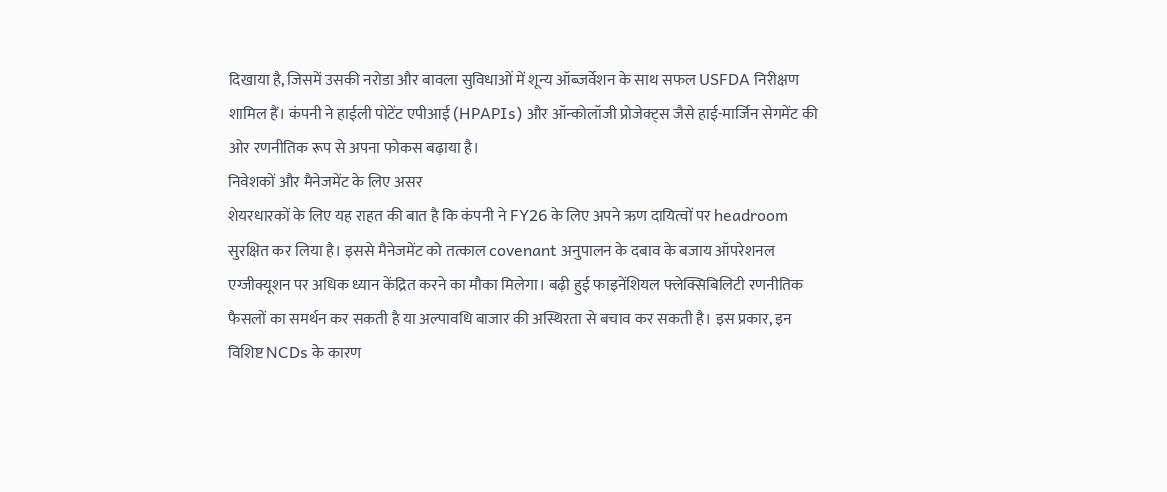दिखाया है, जिसमें उसकी नरोडा और बावला सुविधाओं में शून्य ऑब्जर्वेशन के साथ सफल USFDA निरीक्षण शामिल हैं। कंपनी ने हाईली पोटेंट एपीआई (HPAPIs) और ऑन्कोलॉजी प्रोजेक्ट्स जैसे हाई-मार्जिन सेगमेंट की ओर रणनीतिक रूप से अपना फोकस बढ़ाया है।
निवेशकों और मैनेजमेंट के लिए असर
शेयरधारकों के लिए यह राहत की बात है कि कंपनी ने FY26 के लिए अपने ऋण दायित्वों पर headroom सुरक्षित कर लिया है। इससे मैनेजमेंट को तत्काल covenant अनुपालन के दबाव के बजाय ऑपरेशनल एग्जीक्यूशन पर अधिक ध्यान केंद्रित करने का मौका मिलेगा। बढ़ी हुई फाइनेंशियल फ्लेक्सिबिलिटी रणनीतिक फैसलों का समर्थन कर सकती है या अल्पावधि बाजार की अस्थिरता से बचाव कर सकती है। इस प्रकार, इन विशिष्ट NCDs के कारण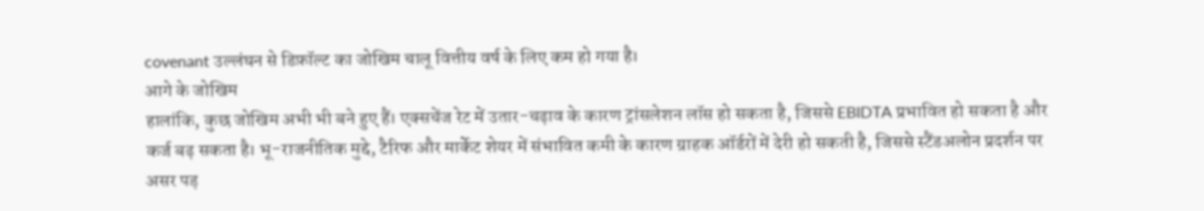covenant उल्लंघन से डिफ़ॉल्ट का जोखिम चालू वित्तीय वर्ष के लिए कम हो गया है।
आगे के जोखिम
हालांकि, कुछ जोखिम अभी भी बने हुए हैं। एक्सचेंज रेट में उतार-चढ़ाव के कारण ट्रांसलेशन लॉस हो सकता है, जिससे EBIDTA प्रभावित हो सकता है और कर्ज बढ़ सकता है। भू-राजनीतिक मुद्दे, टैरिफ और मार्केट शेयर में संभावित कमी के कारण ग्राहक ऑर्डरों में देरी हो सकती है, जिससे स्टैंडअलोन प्रदर्शन पर असर पड़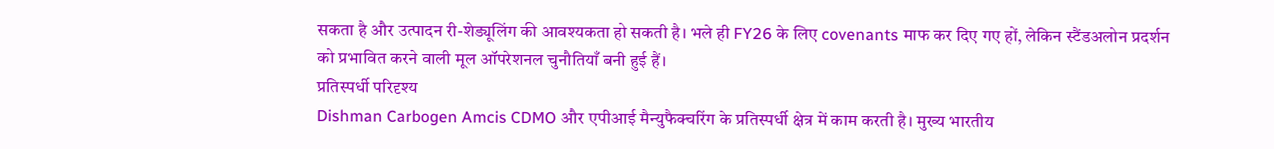सकता है और उत्पादन री-शेड्यूलिंग की आवश्यकता हो सकती है। भले ही FY26 के लिए covenants माफ कर दिए गए हों, लेकिन स्टैंडअलोन प्रदर्शन को प्रभावित करने वाली मूल ऑपरेशनल चुनौतियाँ बनी हुई हैं।
प्रतिस्पर्धी परिदृश्य
Dishman Carbogen Amcis CDMO और एपीआई मैन्युफैक्चरिंग के प्रतिस्पर्धी क्षेत्र में काम करती है। मुख्य भारतीय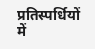प्रतिस्पर्धियों में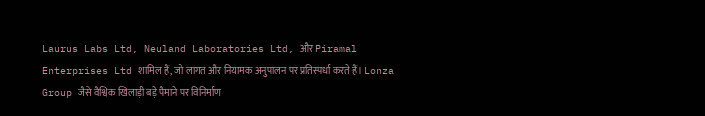Laurus Labs Ltd, Neuland Laboratories Ltd, और Piramal Enterprises Ltd शामिल हैं, जो लागत और नियामक अनुपालन पर प्रतिस्पर्धा करते हैं। Lonza Group जैसे वैश्विक खिलाड़ी बड़े पैमाने पर विनिर्माण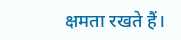क्षमता रखते हैं।